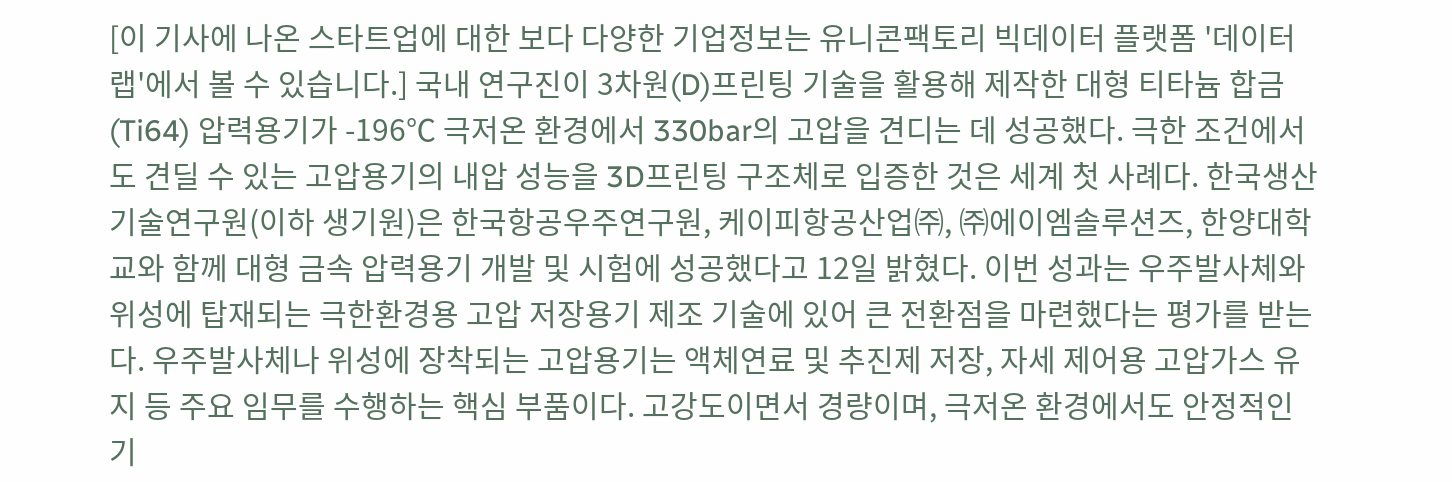[이 기사에 나온 스타트업에 대한 보다 다양한 기업정보는 유니콘팩토리 빅데이터 플랫폼 '데이터랩'에서 볼 수 있습니다.] 국내 연구진이 3차원(D)프린팅 기술을 활용해 제작한 대형 티타늄 합금(Ti64) 압력용기가 -196℃ 극저온 환경에서 330bar의 고압을 견디는 데 성공했다. 극한 조건에서도 견딜 수 있는 고압용기의 내압 성능을 3D프린팅 구조체로 입증한 것은 세계 첫 사례다. 한국생산기술연구원(이하 생기원)은 한국항공우주연구원, 케이피항공산업㈜, ㈜에이엠솔루션즈, 한양대학교와 함께 대형 금속 압력용기 개발 및 시험에 성공했다고 12일 밝혔다. 이번 성과는 우주발사체와 위성에 탑재되는 극한환경용 고압 저장용기 제조 기술에 있어 큰 전환점을 마련했다는 평가를 받는다. 우주발사체나 위성에 장착되는 고압용기는 액체연료 및 추진제 저장, 자세 제어용 고압가스 유지 등 주요 임무를 수행하는 핵심 부품이다. 고강도이면서 경량이며, 극저온 환경에서도 안정적인 기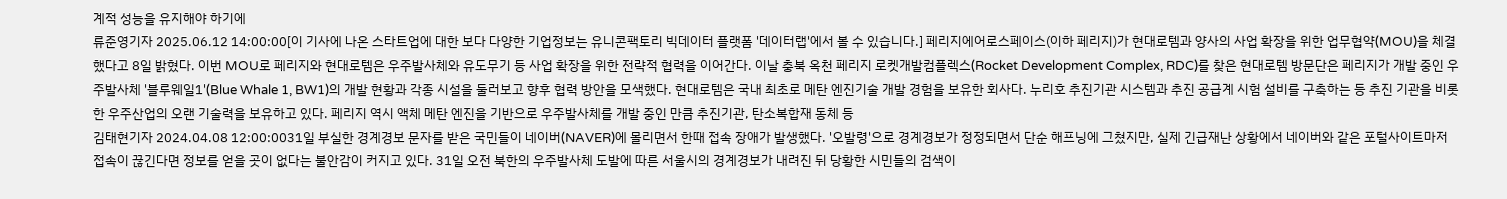계적 성능을 유지해야 하기에
류준영기자 2025.06.12 14:00:00[이 기사에 나온 스타트업에 대한 보다 다양한 기업정보는 유니콘팩토리 빅데이터 플랫폼 '데이터랩'에서 볼 수 있습니다.] 페리지에어로스페이스(이하 페리지)가 현대로템과 양사의 사업 확장을 위한 업무협약(MOU)을 체결했다고 8일 밝혔다. 이번 MOU로 페리지와 현대로템은 우주발사체와 유도무기 등 사업 확장을 위한 전략적 협력을 이어간다. 이날 충북 옥천 페리지 로켓개발컴플렉스(Rocket Development Complex, RDC)를 찾은 현대로템 방문단은 페리지가 개발 중인 우주발사체 '블루웨일1'(Blue Whale 1, BW1)의 개발 현황과 각종 시설을 둘러보고 향후 협력 방안을 모색했다. 현대로템은 국내 최초로 메탄 엔진기술 개발 경험을 보유한 회사다. 누리호 추진기관 시스템과 추진 공급계 시험 설비를 구축하는 등 추진 기관을 비롯한 우주산업의 오랜 기술력을 보유하고 있다. 페리지 역시 액체 메탄 엔진을 기반으로 우주발사체를 개발 중인 만큼 추진기관, 탄소복합재 동체 등
김태현기자 2024.04.08 12:00:0031일 부실한 경계경보 문자를 받은 국민들이 네이버(NAVER)에 몰리면서 한때 접속 장애가 발생했다. '오발령'으로 경계경보가 정정되면서 단순 해프닝에 그쳤지만, 실제 긴급재난 상황에서 네이버와 같은 포털사이트마저 접속이 끊긴다면 정보를 얻을 곳이 없다는 불안감이 커지고 있다. 31일 오전 북한의 우주발사체 도발에 따른 서울시의 경계경보가 내려진 뒤 당황한 시민들의 검색이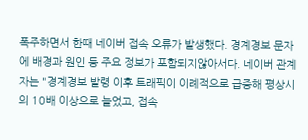폭주하면서 한때 네이버 접속 오류가 발생했다. 경계경보 문자에 배경과 원인 등 주요 정보가 포함되지않아서다. 네이버 관계자는 "경계경보 발령 이후 트래픽이 이례적으로 급증해 평상시의 10배 이상으로 늘었고, 접속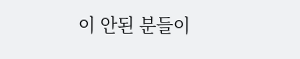이 안된 분들이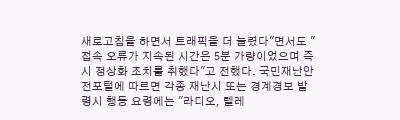새로고침을 하면서 트래픽을 더 늘렸다"면서도 "접속 오류가 지속된 시간은 5분 가량이었으며 즉시 정상화 조치를 취했다"고 전했다. 국민재난안전포털에 따르면 각종 재난시 또는 경계경보 발령시 행동 요령에는 "라디오, 텔레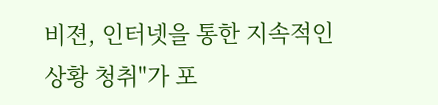비젼, 인터넷을 통한 지속적인 상황 청취"가 포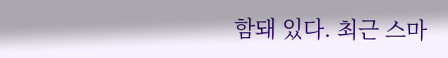함돼 있다. 최근 스마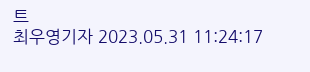트
최우영기자 2023.05.31 11:24:17